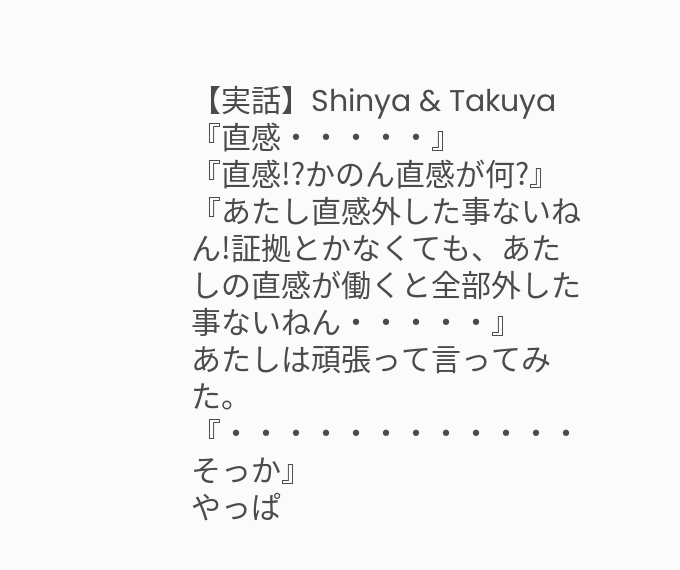【実話】Shinya & Takuya
『直感・・・・・』
『直感!?かのん直感が何?』
『あたし直感外した事ないねん!証拠とかなくても、あたしの直感が働くと全部外した事ないねん・・・・・』
あたしは頑張って言ってみた。
『・・・・・・・・・・・・そっか』
やっぱ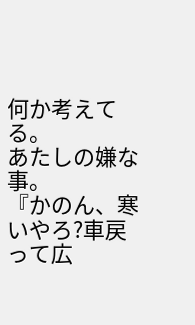何か考えてる。
あたしの嫌な事。
『かのん、寒いやろ?車戻って広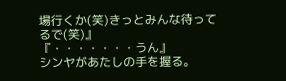場行くか(笑)きっとみんな待ってるで(笑)』
『・・・・・・・うん』
シンヤがあたしの手を握る。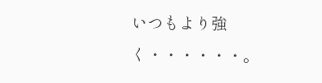いつもより強く・・・・・・。